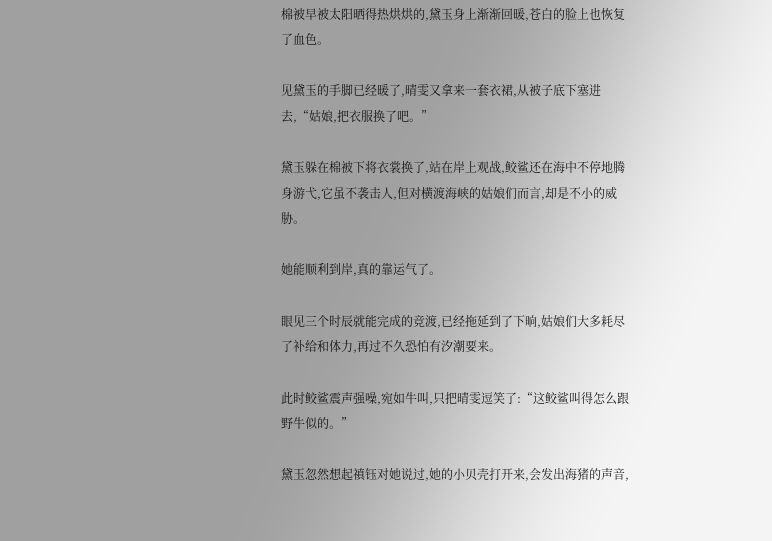棉被早被太阳晒得热烘烘的,黛玉身上渐渐回暖,苍白的脸上也恢复了血色。

见黛玉的手脚已经暖了,晴雯又拿来一套衣裙,从被子底下塞进去,“姑娘,把衣服换了吧。”

黛玉躲在棉被下将衣裳换了,站在岸上观战,鲛鲨还在海中不停地腾身游弋,它虽不袭击人,但对横渡海峡的姑娘们而言,却是不小的威胁。

她能顺利到岸,真的靠运气了。

眼见三个时辰就能完成的竞渡,已经拖延到了下晌,姑娘们大多耗尽了补给和体力,再过不久恐怕有汐潮要来。

此时鲛鲨震声强噪,宛如牛叫,只把晴雯逗笑了:“这鲛鲨叫得怎么跟野牛似的。”

黛玉忽然想起禛钰对她说过,她的小贝壳打开来,会发出海猪的声音,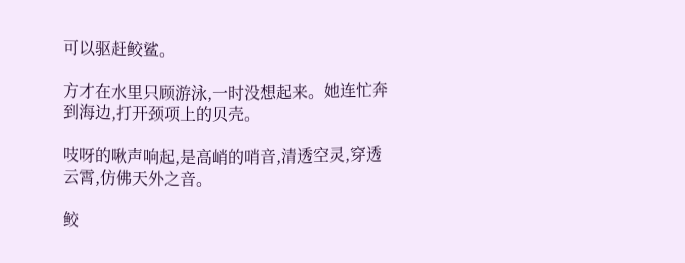可以驱赶鲛鲨。

方才在水里只顾游泳,一时没想起来。她连忙奔到海边,打开颈项上的贝壳。

吱呀的啾声响起,是高峭的哨音,清透空灵,穿透云霄,仿佛天外之音。

鲛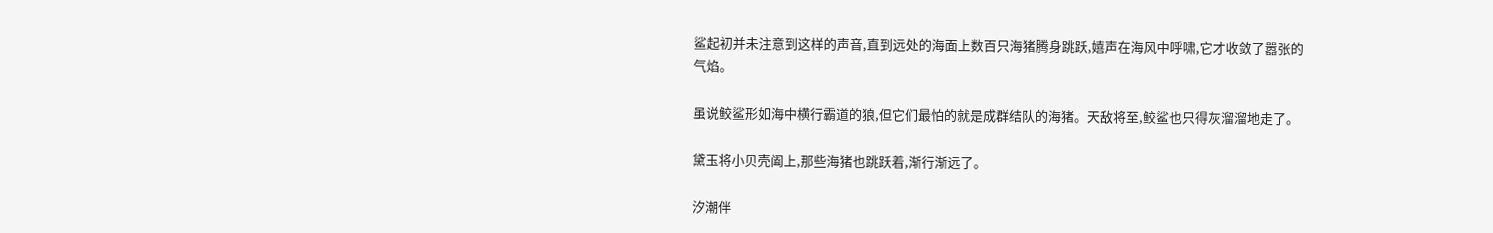鲨起初并未注意到这样的声音,直到远处的海面上数百只海猪腾身跳跃,嬉声在海风中呼啸,它才收敛了嚣张的气焰。

虽说鲛鲨形如海中横行霸道的狼,但它们最怕的就是成群结队的海猪。天敌将至,鲛鲨也只得灰溜溜地走了。

黛玉将小贝壳阖上,那些海猪也跳跃着,渐行渐远了。

汐潮伴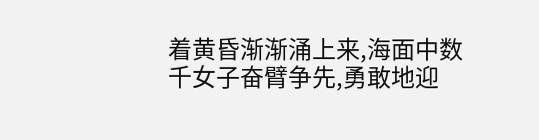着黄昏渐渐涌上来,海面中数千女子奋臂争先,勇敢地迎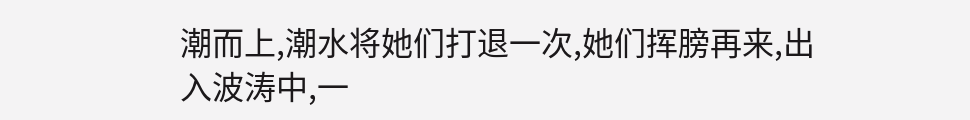潮而上,潮水将她们打退一次,她们挥膀再来,出入波涛中,一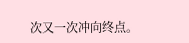次又一次冲向终点。